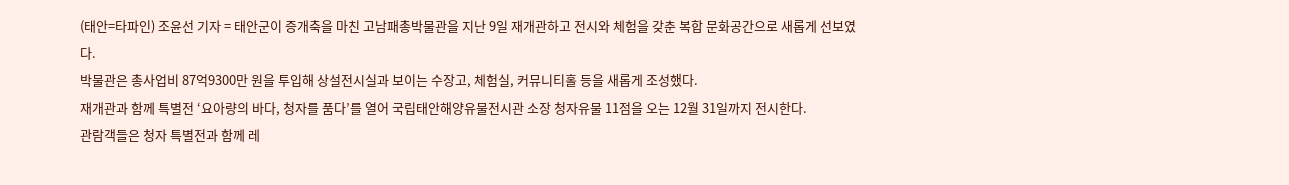(태안=타파인) 조윤선 기자 = 태안군이 증개축을 마친 고남패총박물관을 지난 9일 재개관하고 전시와 체험을 갖춘 복합 문화공간으로 새롭게 선보였다.
박물관은 총사업비 87억9300만 원을 투입해 상설전시실과 보이는 수장고, 체험실, 커뮤니티홀 등을 새롭게 조성했다.
재개관과 함께 특별전 ‘요아량의 바다, 청자를 품다’를 열어 국립태안해양유물전시관 소장 청자유물 11점을 오는 12월 31일까지 전시한다.
관람객들은 청자 특별전과 함께 레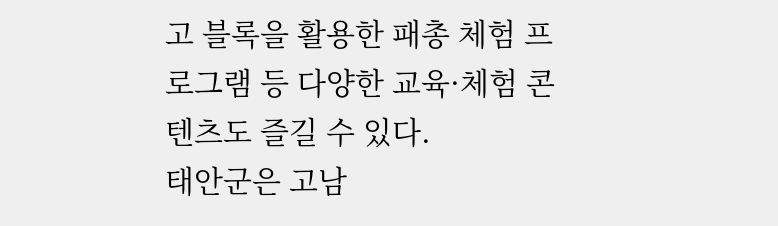고 블록을 활용한 패총 체험 프로그램 등 다양한 교육·체험 콘텐츠도 즐길 수 있다.
태안군은 고남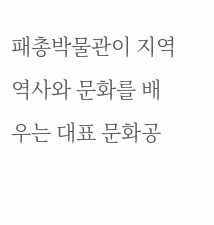패총박물관이 지역 역사와 문화를 배우는 대표 문화공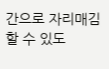간으로 자리매김할 수 있도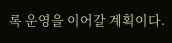록 운영을 이어갈 계획이다.